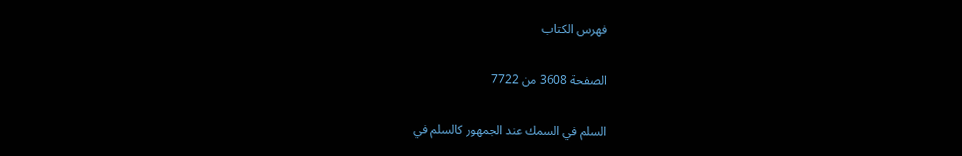فهرس الكتاب

الصفحة 3608 من 7722

السلم في السمك عند الجمهور كالسلم في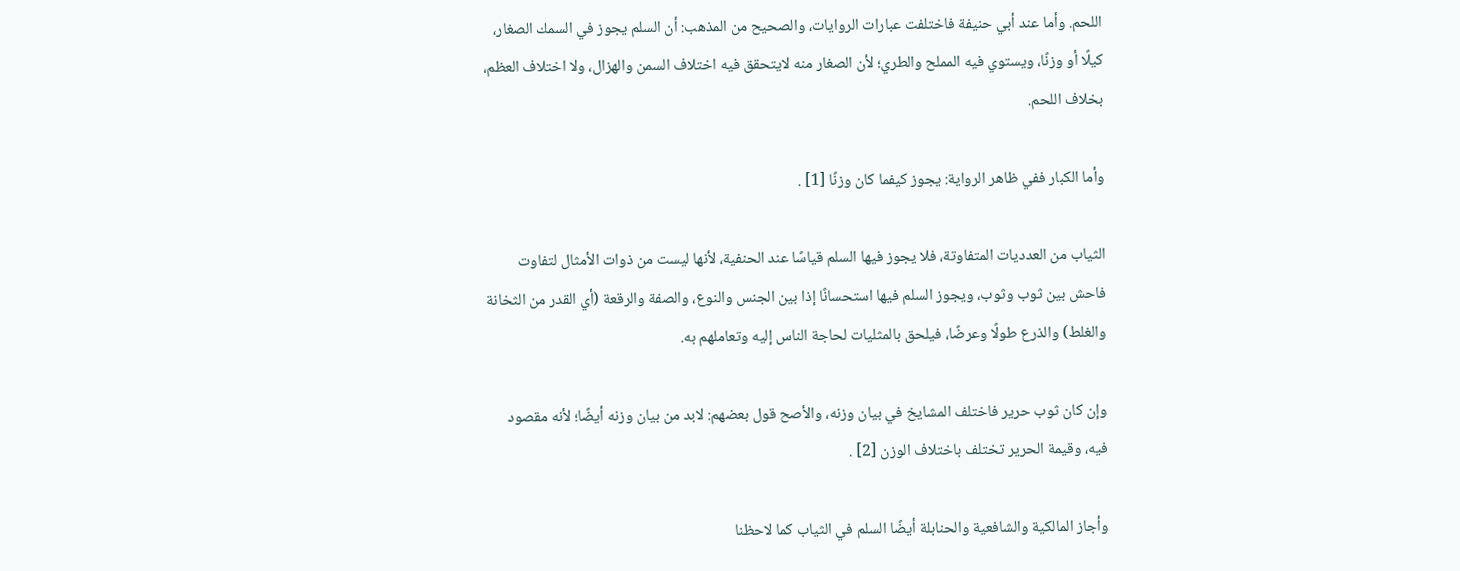اللحم. وأما عند أبي حنيفة فاختلفت عبارات الروايات، والصحيح من المذهب: أن السلم يجوز في السمك الصغار، كيلًا أو وزنًا، ويستوي فيه المملح والطري؛ لأن الصغار منه لايتحقق فيه اختلاف السمن والهزال، ولا اختلاف العظم، بخلاف اللحم.

وأما الكبار ففي ظاهر الرواية: يجوز كيفما كان وزنًا [1] .

الثياب من العدديات المتفاوتة، فلا يجوز فيها السلم قياسًا عند الحنفية، لأنها ليست من ذوات الأمثال لتفاوت فاحش بين ثوب وثوب، ويجوز السلم فيها استحسانًا إذا بين الجنس والنوع، والصفة والرقعة (أي القدر من الثخانة والغلط) والذرع طولًا وعرضًا، فيلحق بالمثليات لحاجة الناس إليه وتعاملهم به.

وإن كان ثوب حرير فاختلف المشايخ في بيان وزنه، والأصح قول بعضهم: لابد من بيان وزنه أيضًا؛ لأنه مقصود فيه، وقيمة الحرير تختلف باختلاف الوزن [2] .

وأجاز المالكية والشافعية والحنابلة أيضًا السلم في الثياب كما لاحظنا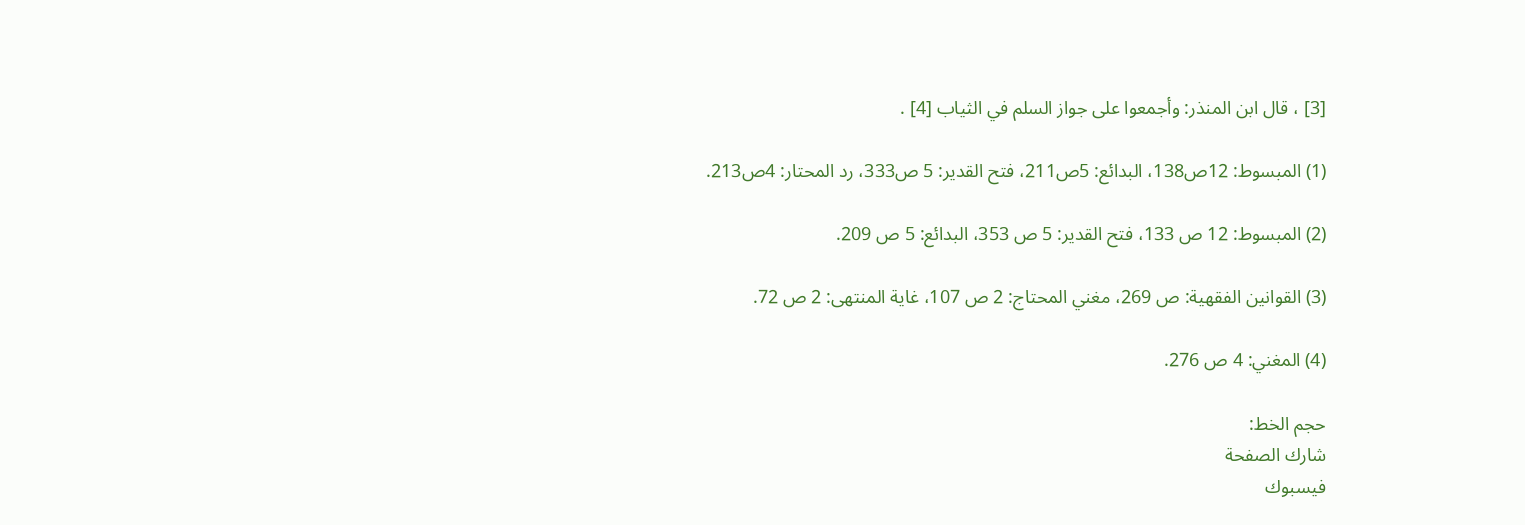[3] ، قال ابن المنذر: وأجمعوا على جواز السلم في الثياب [4] .

(1) المبسوط: 12ص138، البدائع: 5ص211، فتح القدير: 5 ص333، رد المحتار: 4ص213.

(2) المبسوط: 12 ص 133، فتح القدير: 5 ص 353، البدائع: 5 ص 209.

(3) القوانين الفقهية: ص 269، مغني المحتاج: 2 ص 107، غاية المنتهى: 2 ص 72.

(4) المغني: 4 ص 276.

حجم الخط:
شارك الصفحة
فيسبوك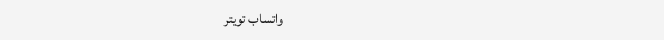واتساب تويتر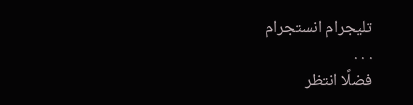تليجرام انستجرام
. . .
فضلًا انتظر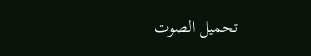تحميل الصوت